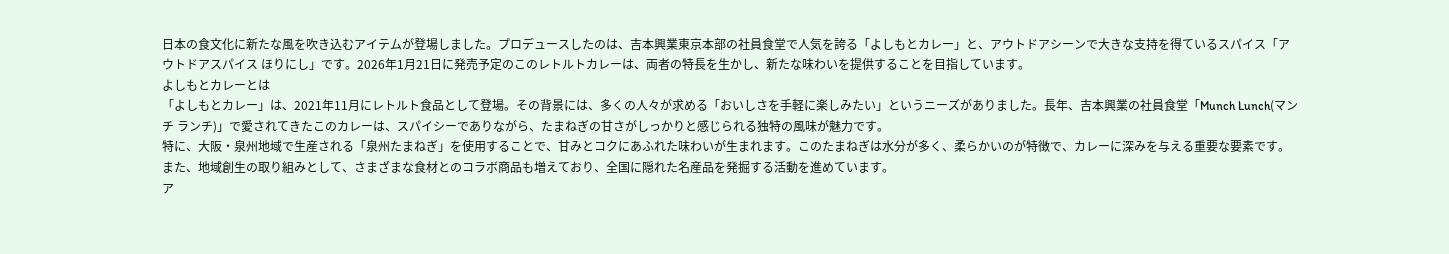日本の食文化に新たな風を吹き込むアイテムが登場しました。プロデュースしたのは、吉本興業東京本部の社員食堂で人気を誇る「よしもとカレー」と、アウトドアシーンで大きな支持を得ているスパイス「アウトドアスパイス ほりにし」です。2026年1月21日に発売予定のこのレトルトカレーは、両者の特長を生かし、新たな味わいを提供することを目指しています。
よしもとカレーとは
「よしもとカレー」は、2021年11月にレトルト食品として登場。その背景には、多くの人々が求める「おいしさを手軽に楽しみたい」というニーズがありました。長年、吉本興業の社員食堂「Munch Lunch(マンチ ランチ)」で愛されてきたこのカレーは、スパイシーでありながら、たまねぎの甘さがしっかりと感じられる独特の風味が魅力です。
特に、大阪・泉州地域で生産される「泉州たまねぎ」を使用することで、甘みとコクにあふれた味わいが生まれます。このたまねぎは水分が多く、柔らかいのが特徴で、カレーに深みを与える重要な要素です。また、地域創生の取り組みとして、さまざまな食材とのコラボ商品も増えており、全国に隠れた名産品を発掘する活動を進めています。
ア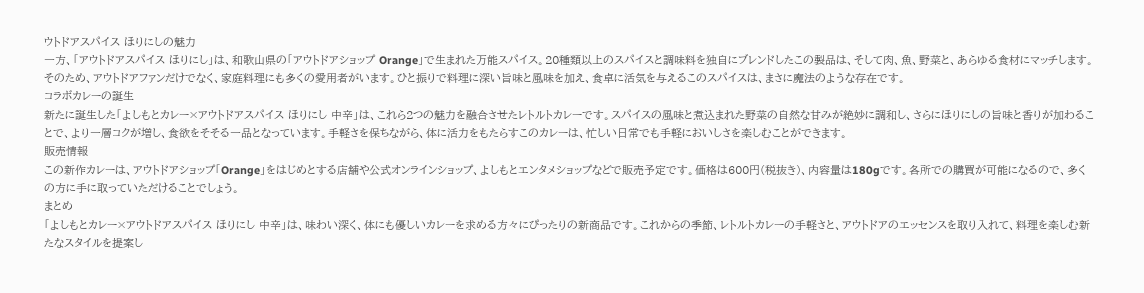ウトドアスパイス ほりにしの魅力
一方、「アウトドアスパイス ほりにし」は、和歌山県の「アウトドアショップ Orange」で生まれた万能スパイス。20種類以上のスパイスと調味料を独自にブレンドしたこの製品は、そして肉、魚、野菜と、あらゆる食材にマッチします。そのため、アウトドアファンだけでなく、家庭料理にも多くの愛用者がいます。ひと振りで料理に深い旨味と風味を加え、食卓に活気を与えるこのスパイスは、まさに魔法のような存在です。
コラボカレーの誕生
新たに誕生した「よしもとカレー×アウトドアスパイス ほりにし 中辛」は、これら2つの魅力を融合させたレトルトカレーです。スパイスの風味と煮込まれた野菜の自然な甘みが絶妙に調和し、さらにほりにしの旨味と香りが加わることで、より一層コクが増し、食欲をそそる一品となっています。手軽さを保ちながら、体に活力をもたらすこのカレーは、忙しい日常でも手軽においしさを楽しむことができます。
販売情報
この新作カレーは、アウトドアショップ「Orange」をはじめとする店舗や公式オンラインショップ、よしもとエンタメショップなどで販売予定です。価格は600円(税抜き)、内容量は180gです。各所での購買が可能になるので、多くの方に手に取っていただけることでしょう。
まとめ
「よしもとカレー×アウトドアスパイス ほりにし 中辛」は、味わい深く、体にも優しいカレーを求める方々にぴったりの新商品です。これからの季節、レトルトカレーの手軽さと、アウトドアのエッセンスを取り入れて、料理を楽しむ新たなスタイルを提案し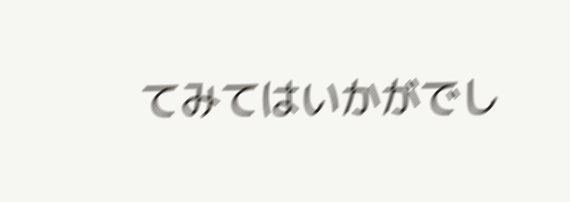てみてはいかがでし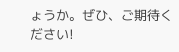ょうか。ぜひ、ご期待ください!